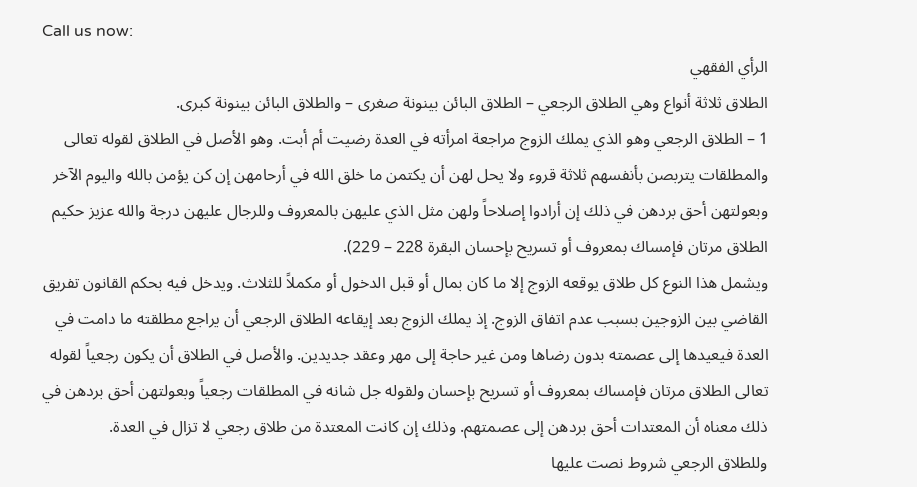Call us now:
الرأي الفقهي
الطلاق ثلاثة أنواع وهي الطلاق الرجعي – الطلاق البائن بينونة صغرى – والطلاق البائن بينونة كبرى.
1 – الطلاق الرجعي وهو الذي يملك الزوج مراجعة امرأته في العدة رضيت أم أبت. وهو الأصل في الطلاق لقوله تعالى والمطلقات يتربصن بأنفسهم ثلاثة قروء ولا يحل لهن أن يكتمن ما خلق الله في أرحامهن إن كن يؤمن بالله واليوم الآخر وبعولتهن أحق بردهن في ذلك إن أرادوا إصلاحاً ولهن مثل الذي عليهن بالمعروف وللرجال عليهن درجة والله عزيز حكيم الطلاق مرتان فإمساك بمعروف أو تسريح بإحسان البقرة 228 – 229).
ويشمل هذا النوع كل طلاق يوقعه الزوج إلا ما كان بمال أو قبل الدخول أو مكملاً للثلاث. ويدخل فيه بحكم القانون تفريق القاضي بين الزوجين بسبب عدم اتفاق الزوج. إذ يملك الزوج بعد إيقاعه الطلاق الرجعي أن يراجع مطلقته ما دامت في العدة فيعيدها إلى عصمته بدون رضاها ومن غير حاجة إلى مهر وعقد جديدين. والأصل في الطلاق أن يكون رجعياً لقوله تعالى الطلاق مرتان فإمساك بمعروف أو تسريح بإحسان ولقوله جل شانه في المطلقات رجعياً وبعولتهن أحق بردهن في ذلك معناه أن المعتدات أحق بردهن إلى عصمتهم. وذلك إن كانت المعتدة من طلاق رجعي لا تزال في العدة.
وللطلاق الرجعي شروط نصت عليها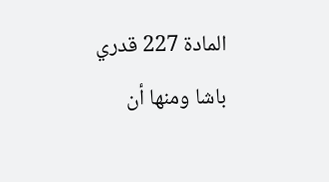المادة 227 قدري باشا ومنها أن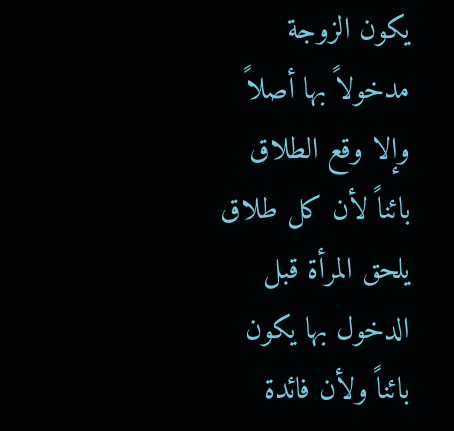يكون الزوجة مدخولاً بها أصلاً وإلا وقع الطلاق بائناً لأن كل طلاق يلحق المرأة قبل الدخول بها يكون بائناً ولأن فائدة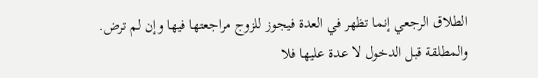الطلاق الرجعي إنما تظهر في العدة فيجوز للزوج مراجعتها فيها وإن لم ترض. والمطلقة قبل الدخول لا عدة عليها فلا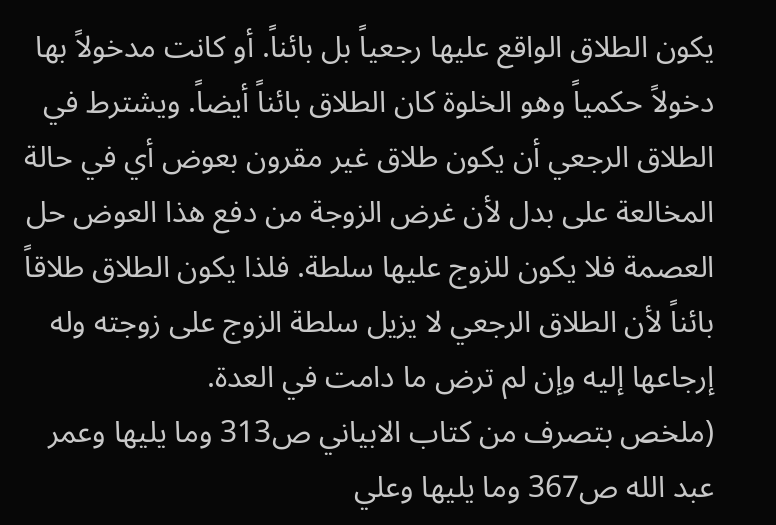يكون الطلاق الواقع عليها رجعياً بل بائناً. أو كانت مدخولاً بها دخولاً حكمياً وهو الخلوة كان الطلاق بائناً أيضاً. ويشترط في الطلاق الرجعي أن يكون طلاق غير مقرون بعوض أي في حالة المخالعة على بدل لأن غرض الزوجة من دفع هذا العوض حل العصمة فلا يكون للزوج عليها سلطة. فلذا يكون الطلاق طلاقاً بائناً لأن الطلاق الرجعي لا يزيل سلطة الزوج على زوجته وله إرجاعها إليه وإن لم ترض ما دامت في العدة.
(ملخص بتصرف من كتاب الابياني ص313 وما يليها وعمر عبد الله ص367 وما يليها وعلي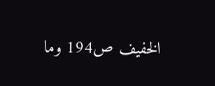الخفيف ص194 وما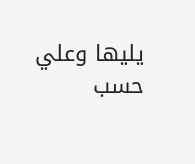يليها وعلي حسب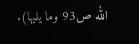الله ص93 وما يليها).